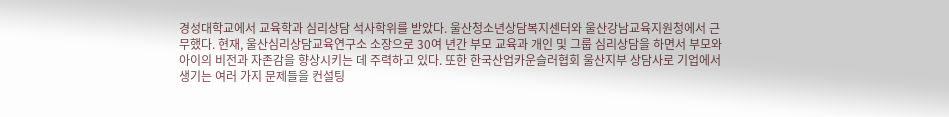경성대학교에서 교육학과 심리상담 석사학위를 받았다. 울산청소년상담복지센터와 울산강남교육지원청에서 근무했다. 현재, 울산심리상담교육연구소 소장으로 30여 년간 부모 교육과 개인 및 그룹 심리상담을 하면서 부모와 아이의 비전과 자존감을 향상시키는 데 주력하고 있다. 또한 한국산업카운슬러협회 울산지부 상담사로 기업에서 생기는 여러 가지 문제들을 컨설팅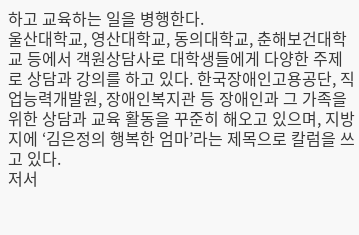하고 교육하는 일을 병행한다.
울산대학교, 영산대학교, 동의대학교, 춘해보건대학교 등에서 객원상담사로 대학생들에게 다양한 주제로 상담과 강의를 하고 있다. 한국장애인고용공단, 직업능력개발원, 장애인복지관 등 장애인과 그 가족을 위한 상담과 교육 활동을 꾸준히 해오고 있으며, 지방지에 ‘김은정의 행복한 엄마’라는 제목으로 칼럼을 쓰고 있다.
저서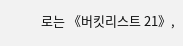로는 《버킷리스트 21》,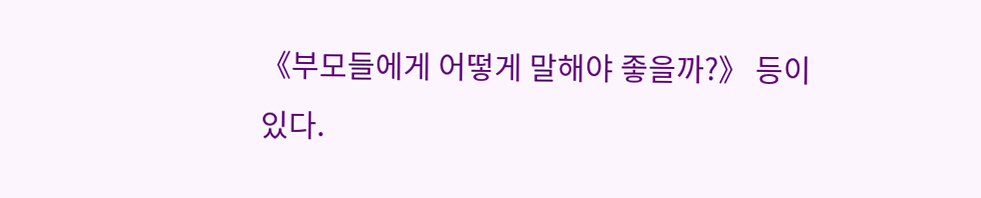《부모들에게 어떻게 말해야 좋을까?》 등이 있다.